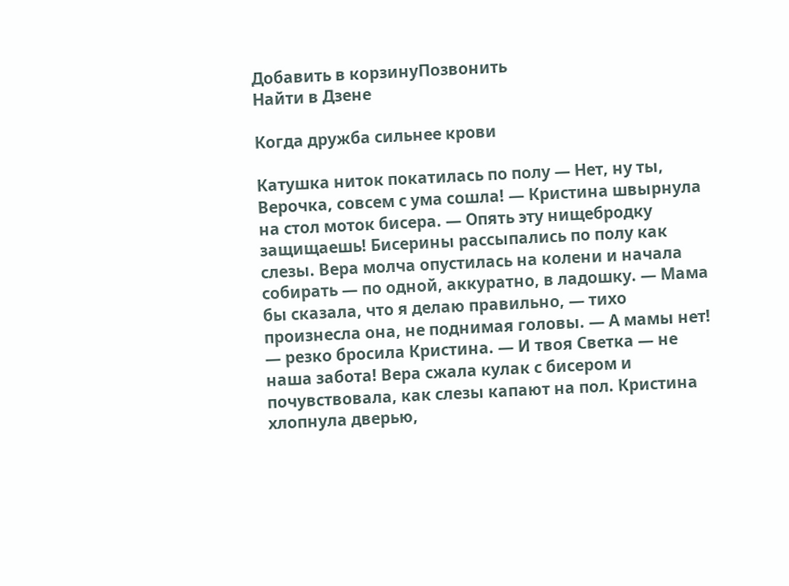Добавить в корзинуПозвонить
Найти в Дзене

Когда дружба сильнее крови

Катушка ниток покатилась по полу — Нет, ну ты, Верочка, совсем с ума сошла! — Кристина швырнула на стол моток бисера. — Опять эту нищебродку защищаешь! Бисерины рассыпались по полу как слезы. Вера молча опустилась на колени и начала собирать — по одной, аккуратно, в ладошку. — Мама бы сказала, что я делаю правильно, — тихо произнесла она, не поднимая головы. — А мамы нет! — резко бросила Кристина. — И твоя Светка — не наша забота! Вера сжала кулак с бисером и почувствовала, как слезы капают на пол. Кристина хлопнула дверью,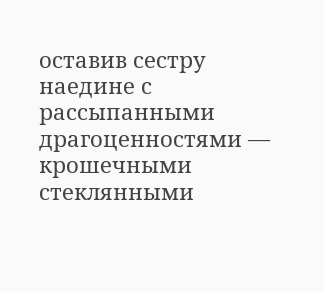оставив сестру наедине с рассыпанными драгоценностями — крошечными стеклянными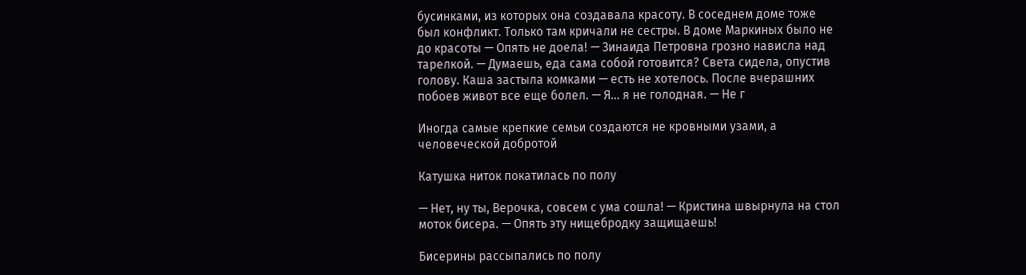бусинками, из которых она создавала красоту. В соседнем доме тоже был конфликт. Только там кричали не сестры. В доме Маркиных было не до красоты — Опять не доела! — Зинаида Петровна грозно нависла над тарелкой. — Думаешь, еда сама собой готовится? Света сидела, опустив голову. Каша застыла комками — есть не хотелось. После вчерашних побоев живот все еще болел. — Я... я не голодная. — Не г

Иногда самые крепкие семьи создаются не кровными узами, а человеческой добротой

Катушка ниток покатилась по полу

— Нет, ну ты, Верочка, совсем с ума сошла! — Кристина швырнула на стол моток бисера. — Опять эту нищебродку защищаешь!

Бисерины рассыпались по полу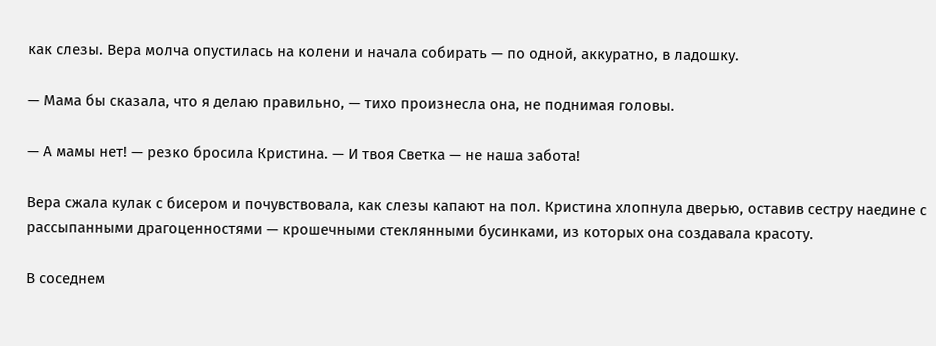как слезы. Вера молча опустилась на колени и начала собирать — по одной, аккуратно, в ладошку.

— Мама бы сказала, что я делаю правильно, — тихо произнесла она, не поднимая головы.

— А мамы нет! — резко бросила Кристина. — И твоя Светка — не наша забота!

Вера сжала кулак с бисером и почувствовала, как слезы капают на пол. Кристина хлопнула дверью, оставив сестру наедине с рассыпанными драгоценностями — крошечными стеклянными бусинками, из которых она создавала красоту.

В соседнем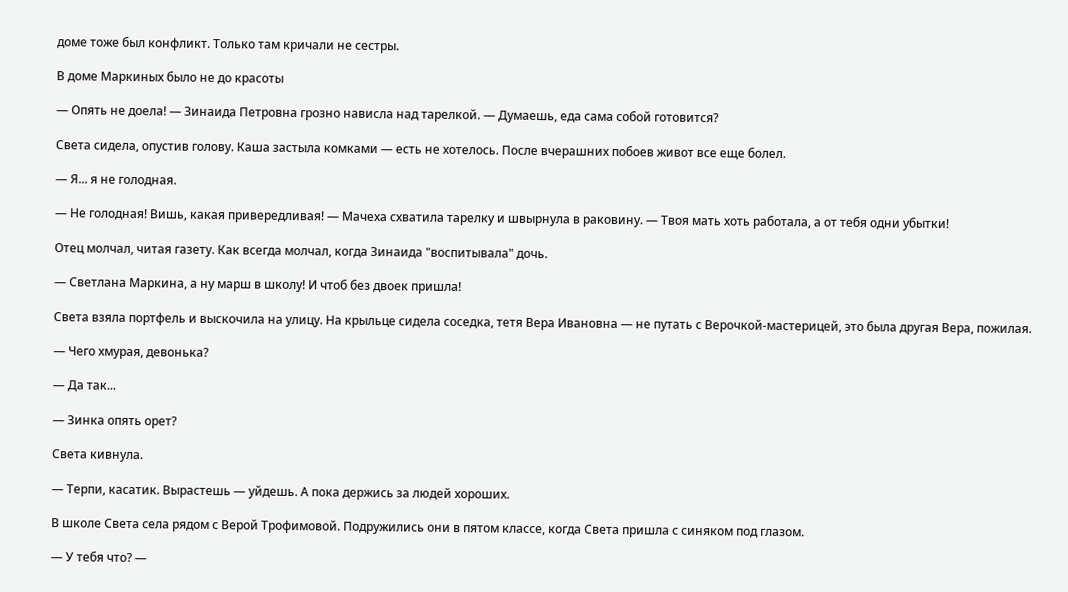доме тоже был конфликт. Только там кричали не сестры.

В доме Маркиных было не до красоты

— Опять не доела! — Зинаида Петровна грозно нависла над тарелкой. — Думаешь, еда сама собой готовится?

Света сидела, опустив голову. Каша застыла комками — есть не хотелось. После вчерашних побоев живот все еще болел.

— Я... я не голодная.

— Не голодная! Вишь, какая привередливая! — Мачеха схватила тарелку и швырнула в раковину. — Твоя мать хоть работала, а от тебя одни убытки!

Отец молчал, читая газету. Как всегда молчал, когда Зинаида "воспитывала" дочь.

— Светлана Маркина, а ну марш в школу! И чтоб без двоек пришла!

Света взяла портфель и выскочила на улицу. На крыльце сидела соседка, тетя Вера Ивановна — не путать с Верочкой-мастерицей, это была другая Вера, пожилая.

— Чего хмурая, девонька?

— Да так...

— Зинка опять орет?

Света кивнула.

— Терпи, касатик. Вырастешь — уйдешь. А пока держись за людей хороших.

В школе Света села рядом с Верой Трофимовой. Подружились они в пятом классе, когда Света пришла с синяком под глазом.

— У тебя что? —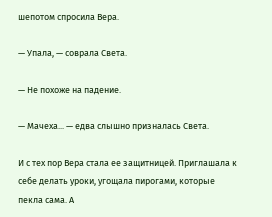шепотом спросила Вера.

— Упала, — соврала Света.

— Не похоже на падение.

— Мачеха... — едва слышно призналась Света.

И с тех пор Вера стала ее защитницей. Приглашала к себе делать уроки, угощала пирогами, которые пекла сама. А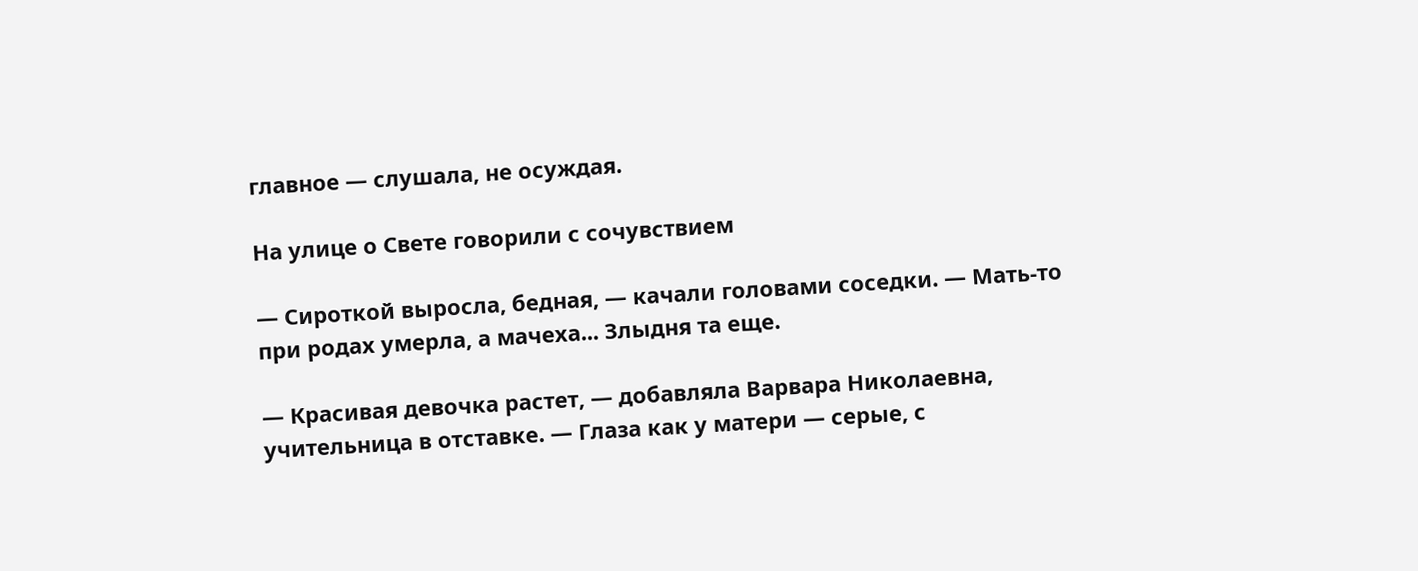главное — слушала, не осуждая.

На улице о Свете говорили с сочувствием

— Сироткой выросла, бедная, — качали головами соседки. — Мать-то при родах умерла, а мачеха... Злыдня та еще.

— Красивая девочка растет, — добавляла Варвара Николаевна, учительница в отставке. — Глаза как у матери — серые, с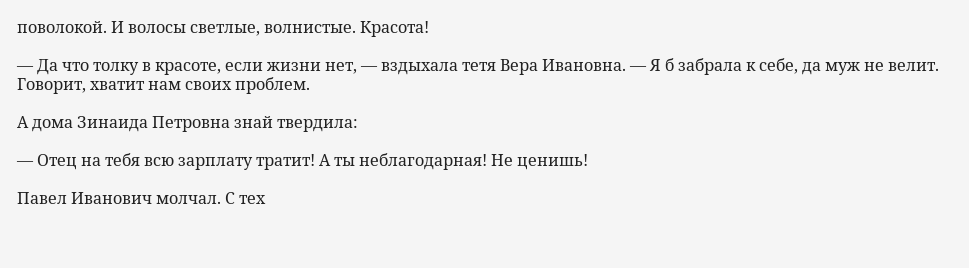поволокой. И волосы светлые, волнистые. Красота!

— Да что толку в красоте, если жизни нет, — вздыхала тетя Вера Ивановна. — Я б забрала к себе, да муж не велит. Говорит, хватит нам своих проблем.

А дома Зинаида Петровна знай твердила:

— Отец на тебя всю зарплату тратит! А ты неблагодарная! Не ценишь!

Павел Иванович молчал. С тех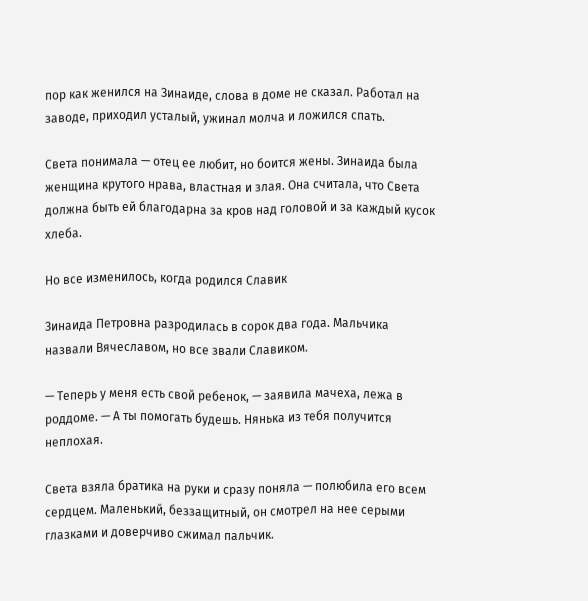пор как женился на Зинаиде, слова в доме не сказал. Работал на заводе, приходил усталый, ужинал молча и ложился спать.

Света понимала — отец ее любит, но боится жены. Зинаида была женщина крутого нрава, властная и злая. Она считала, что Света должна быть ей благодарна за кров над головой и за каждый кусок хлеба.

Но все изменилось, когда родился Славик

Зинаида Петровна разродилась в сорок два года. Мальчика назвали Вячеславом, но все звали Славиком.

— Теперь у меня есть свой ребенок, — заявила мачеха, лежа в роддоме. — А ты помогать будешь. Нянька из тебя получится неплохая.

Света взяла братика на руки и сразу поняла — полюбила его всем сердцем. Маленький, беззащитный, он смотрел на нее серыми глазками и доверчиво сжимал пальчик.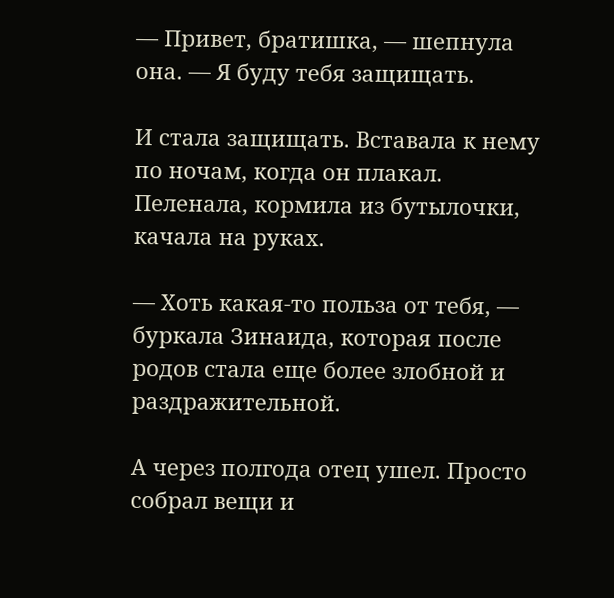— Привет, братишка, — шепнула она. — Я буду тебя защищать.

И стала защищать. Вставала к нему по ночам, когда он плакал. Пеленала, кормила из бутылочки, качала на руках.

— Хоть какая-то польза от тебя, — буркала Зинаида, которая после родов стала еще более злобной и раздражительной.

А через полгода отец ушел. Просто собрал вещи и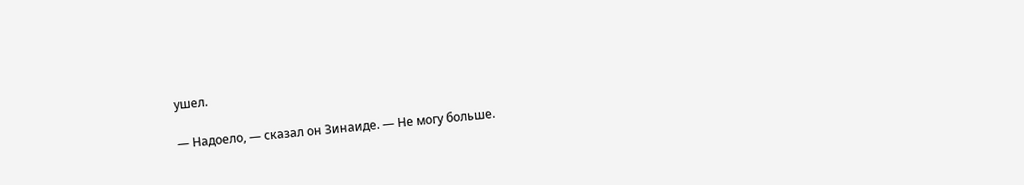ушел.

— Надоело, — сказал он Зинаиде. — Не могу больше.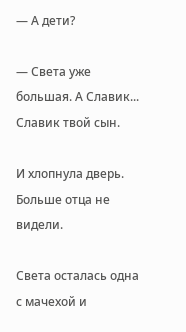— А дети?

— Света уже большая. А Славик... Славик твой сын.

И хлопнула дверь. Больше отца не видели.

Света осталась одна с мачехой и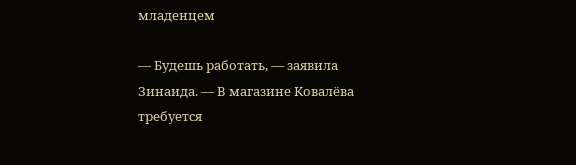младенцем

— Будешь работать, — заявила Зинаида. — В магазине Ковалёва требуется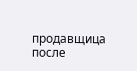продавщица после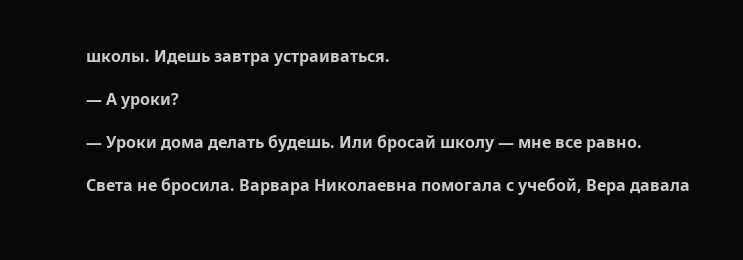школы. Идешь завтра устраиваться.

— А уроки?

— Уроки дома делать будешь. Или бросай школу — мне все равно.

Света не бросила. Варвара Николаевна помогала с учебой, Вера давала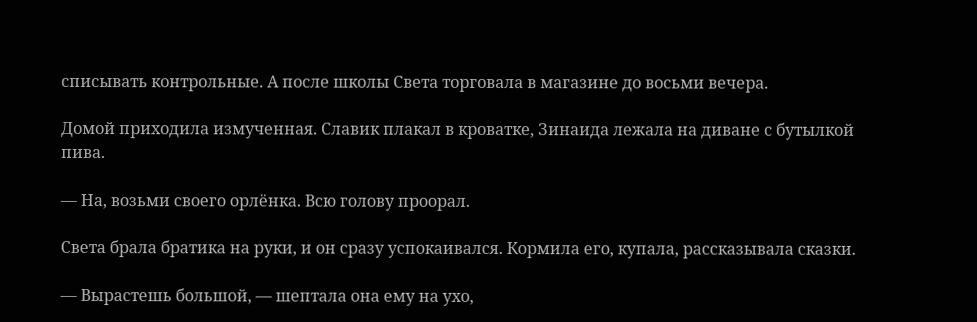списывать контрольные. А после школы Света торговала в магазине до восьми вечера.

Домой приходила измученная. Славик плакал в кроватке, Зинаида лежала на диване с бутылкой пива.

— На, возьми своего орлёнка. Всю голову проорал.

Света брала братика на руки, и он сразу успокаивался. Кормила его, купала, рассказывала сказки.

— Вырастешь большой, — шептала она ему на ухо,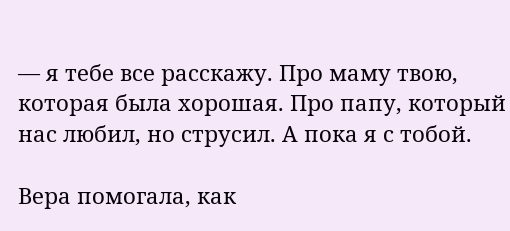— я тебе все расскажу. Про маму твою, которая была хорошая. Про папу, который нас любил, но струсил. А пока я с тобой.

Вера помогала, как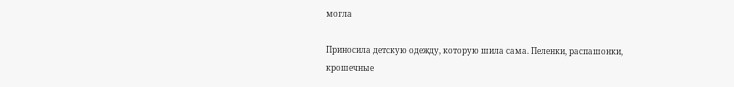могла

Приносила детскую одежду, которую шила сама. Пеленки, распашонки, крошечные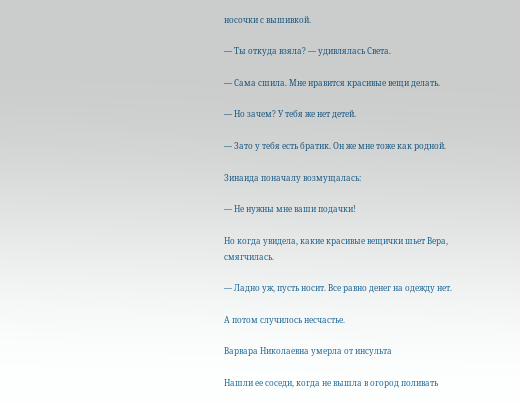носочки с вышивкой.

— Ты откуда взяла? — удивлялась Света.

— Сама сшила. Мне нравится красивые вещи делать.

— Но зачем? У тебя же нет детей.

— Зато у тебя есть братик. Он же мне тоже как родной.

Зинаида поначалу возмущалась:

— Не нужны мне ваши подачки!

Но когда увидела, какие красивые вещички шьет Вера, смягчилась.

— Ладно уж, пусть носит. Все равно денег на одежду нет.

А потом случилось несчастье.

Варвара Николаевна умерла от инсульта

Нашли ее соседи, когда не вышла в огород поливать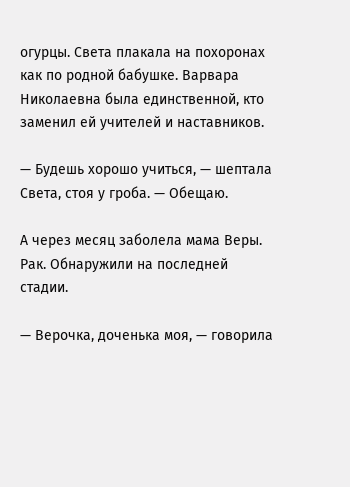огурцы. Света плакала на похоронах как по родной бабушке. Варвара Николаевна была единственной, кто заменил ей учителей и наставников.

— Будешь хорошо учиться, — шептала Света, стоя у гроба. — Обещаю.

А через месяц заболела мама Веры. Рак. Обнаружили на последней стадии.

— Верочка, доченька моя, — говорила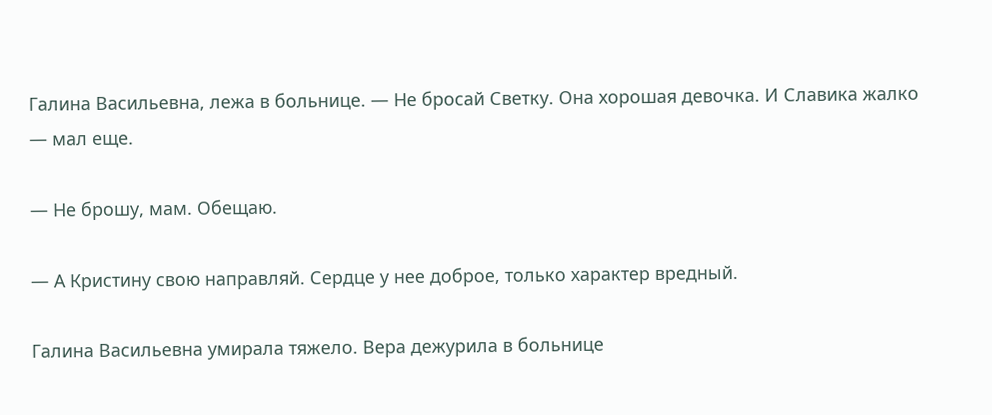Галина Васильевна, лежа в больнице. — Не бросай Светку. Она хорошая девочка. И Славика жалко — мал еще.

— Не брошу, мам. Обещаю.

— А Кристину свою направляй. Сердце у нее доброе, только характер вредный.

Галина Васильевна умирала тяжело. Вера дежурила в больнице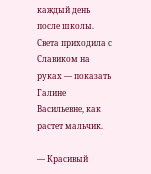каждый день после школы. Света приходила с Славиком на руках — показать Галине Васильевне, как растет мальчик.

— Красивый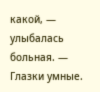какой, — улыбалась больная. — Глазки умные.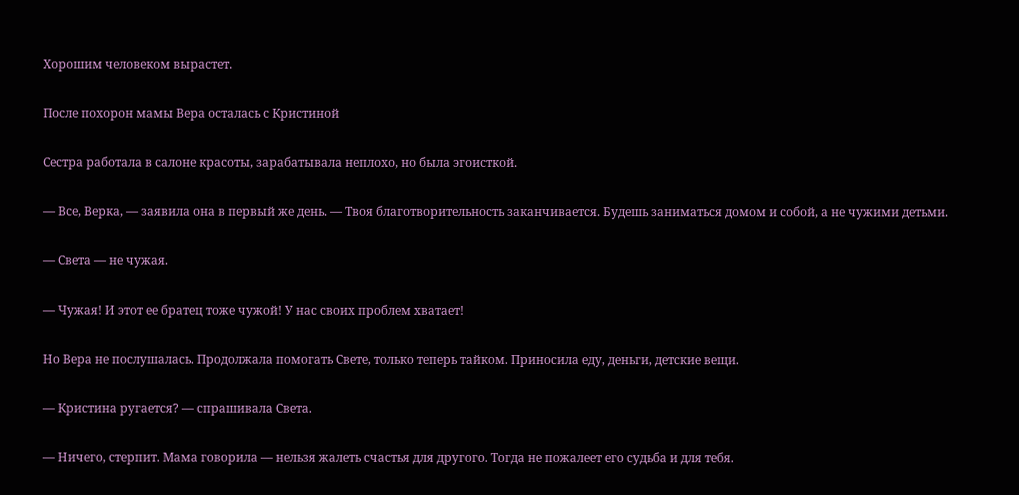Хорошим человеком вырастет.

После похорон мамы Вера осталась с Кристиной

Сестра работала в салоне красоты, зарабатывала неплохо, но была эгоисткой.

— Все, Верка, — заявила она в первый же день. — Твоя благотворительность заканчивается. Будешь заниматься домом и собой, а не чужими детьми.

— Света — не чужая.

— Чужая! И этот ее братец тоже чужой! У нас своих проблем хватает!

Но Вера не послушалась. Продолжала помогать Свете, только теперь тайком. Приносила еду, деньги, детские вещи.

— Кристина ругается? — спрашивала Света.

— Ничего, стерпит. Мама говорила — нельзя жалеть счастья для другого. Тогда не пожалеет его судьба и для тебя.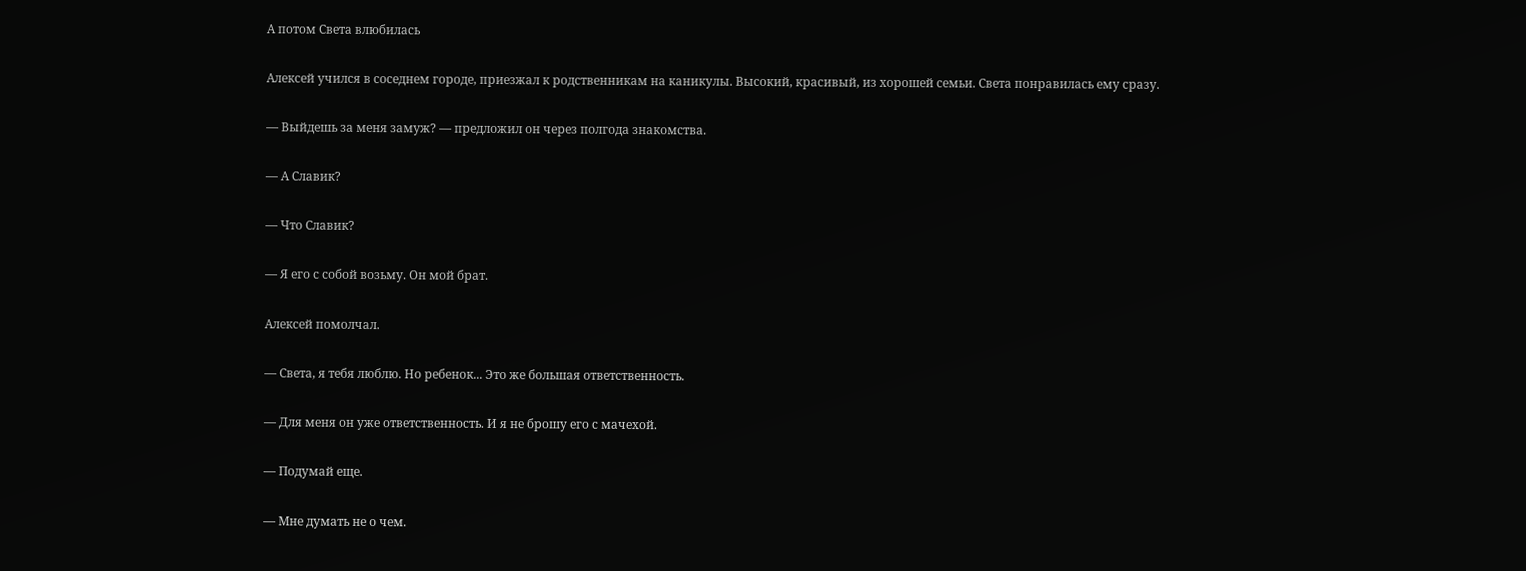А потом Света влюбилась

Алексей учился в соседнем городе, приезжал к родственникам на каникулы. Высокий, красивый, из хорошей семьи. Света понравилась ему сразу.

— Выйдешь за меня замуж? — предложил он через полгода знакомства.

— А Славик?

— Что Славик?

— Я его с собой возьму. Он мой брат.

Алексей помолчал.

— Света, я тебя люблю. Но ребенок... Это же большая ответственность.

— Для меня он уже ответственность. И я не брошу его с мачехой.

— Подумай еще.

— Мне думать не о чем.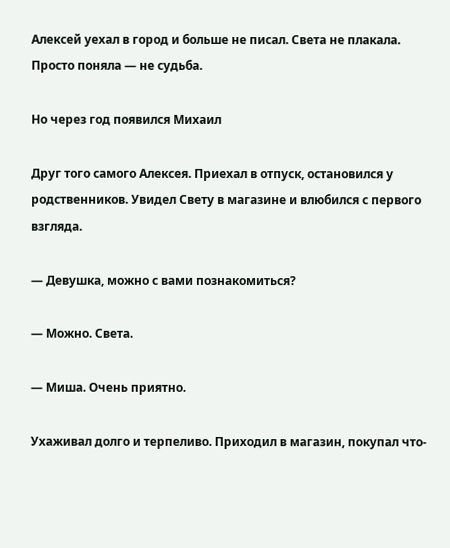Алексей уехал в город и больше не писал. Света не плакала. Просто поняла — не судьба.

Но через год появился Михаил

Друг того самого Алексея. Приехал в отпуск, остановился у родственников. Увидел Свету в магазине и влюбился с первого взгляда.

— Девушка, можно с вами познакомиться?

— Можно. Света.

— Миша. Очень приятно.

Ухаживал долго и терпеливо. Приходил в магазин, покупал что-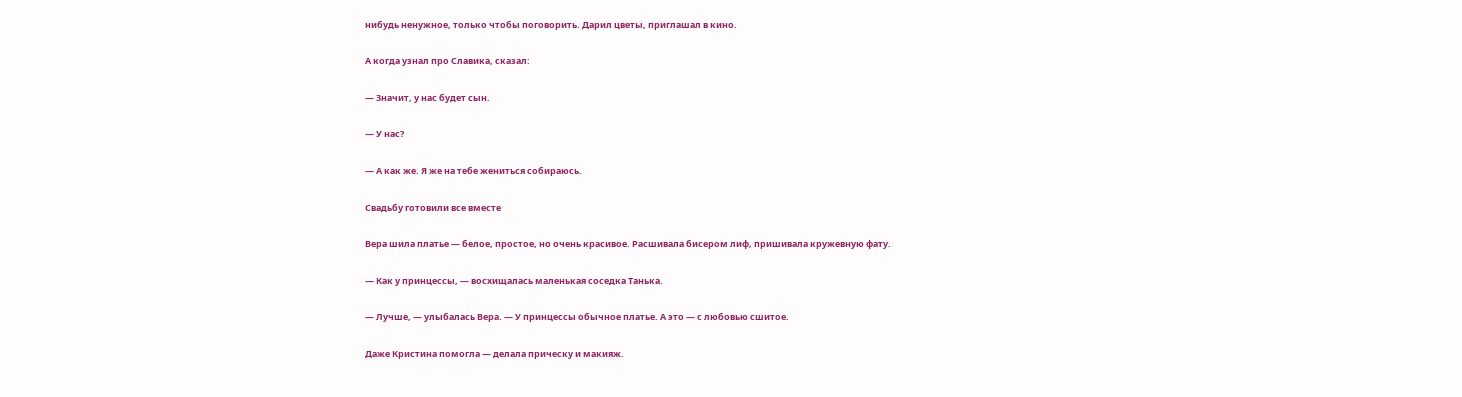нибудь ненужное, только чтобы поговорить. Дарил цветы, приглашал в кино.

А когда узнал про Славика, сказал:

— Значит, у нас будет сын.

— У нас?

— А как же. Я же на тебе жениться собираюсь.

Свадьбу готовили все вместе

Вера шила платье — белое, простое, но очень красивое. Расшивала бисером лиф, пришивала кружевную фату.

— Как у принцессы, — восхищалась маленькая соседка Танька.

— Лучше, — улыбалась Вера. — У принцессы обычное платье. А это — с любовью сшитое.

Даже Кристина помогла — делала прическу и макияж.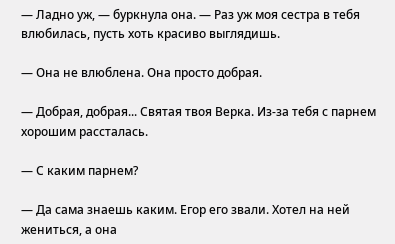— Ладно уж, — буркнула она. — Раз уж моя сестра в тебя влюбилась, пусть хоть красиво выглядишь.

— Она не влюблена. Она просто добрая.

— Добрая, добрая... Святая твоя Верка. Из-за тебя с парнем хорошим рассталась.

— С каким парнем?

— Да сама знаешь каким. Егор его звали. Хотел на ней жениться, а она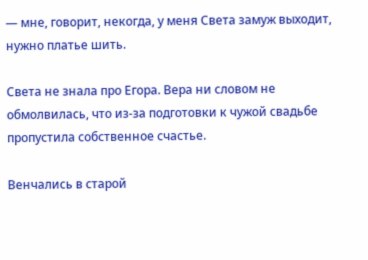— мне, говорит, некогда, у меня Света замуж выходит, нужно платье шить.

Света не знала про Егора. Вера ни словом не обмолвилась, что из-за подготовки к чужой свадьбе пропустила собственное счастье.

Венчались в старой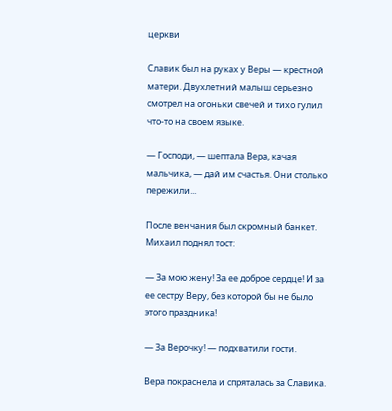церкви

Славик был на руках у Веры — крестной матери. Двухлетний малыш серьезно смотрел на огоньки свечей и тихо гулил что-то на своем языке.

— Господи, — шептала Вера, качая мальчика, — дай им счастья. Они столько пережили...

После венчания был скромный банкет. Михаил поднял тост:

— За мою жену! За ее доброе сердце! И за ее сестру Веру, без которой бы не было этого праздника!

— За Верочку! — подхватили гости.

Вера покраснела и спряталась за Славика.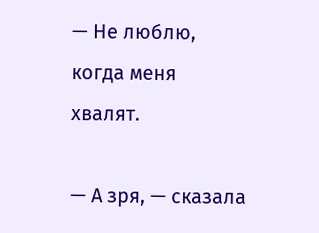— Не люблю, когда меня хвалят.

— А зря, — сказала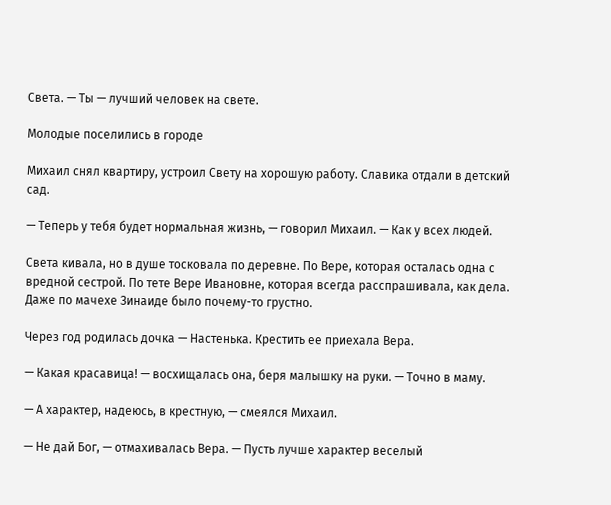Света. — Ты — лучший человек на свете.

Молодые поселились в городе

Михаил снял квартиру, устроил Свету на хорошую работу. Славика отдали в детский сад.

— Теперь у тебя будет нормальная жизнь, — говорил Михаил. — Как у всех людей.

Света кивала, но в душе тосковала по деревне. По Вере, которая осталась одна с вредной сестрой. По тете Вере Ивановне, которая всегда расспрашивала, как дела. Даже по мачехе Зинаиде было почему-то грустно.

Через год родилась дочка — Настенька. Крестить ее приехала Вера.

— Какая красавица! — восхищалась она, беря малышку на руки. — Точно в маму.

— А характер, надеюсь, в крестную, — смеялся Михаил.

— Не дай Бог, — отмахивалась Вера. — Пусть лучше характер веселый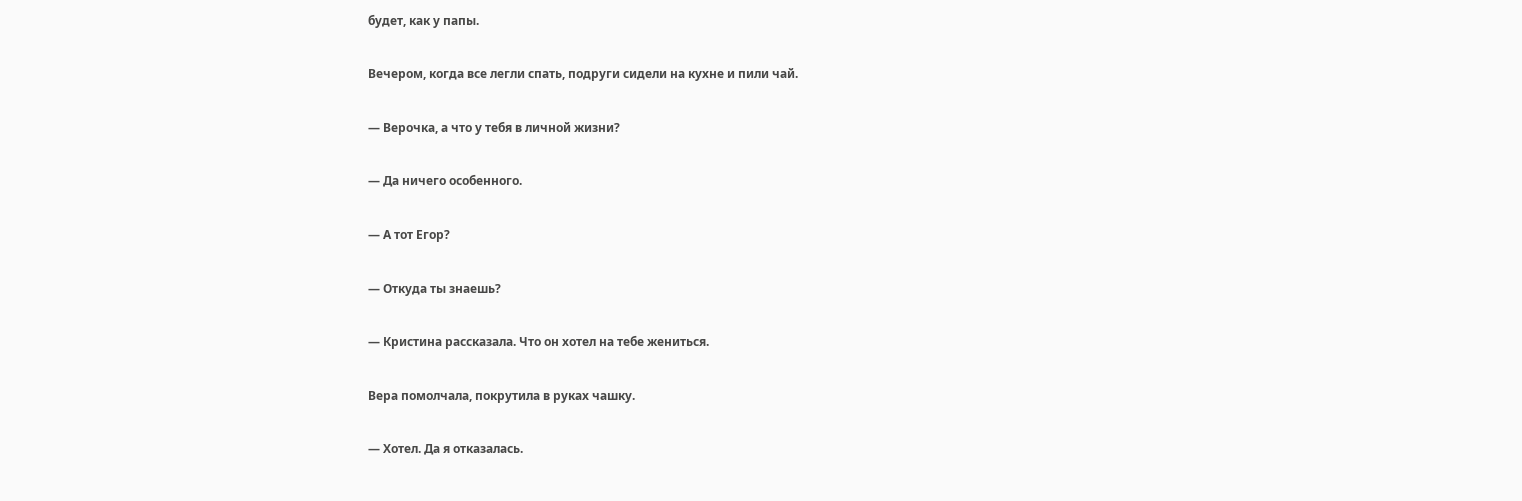будет, как у папы.

Вечером, когда все легли спать, подруги сидели на кухне и пили чай.

— Верочка, а что у тебя в личной жизни?

— Да ничего особенного.

— А тот Егор?

— Откуда ты знаешь?

— Кристина рассказала. Что он хотел на тебе жениться.

Вера помолчала, покрутила в руках чашку.

— Хотел. Да я отказалась.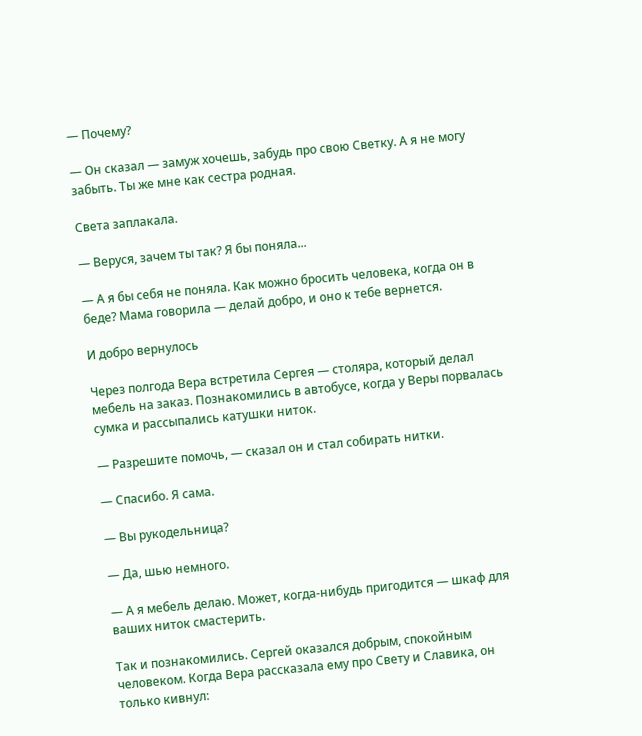— Почему?

— Он сказал — замуж хочешь, забудь про свою Светку. А я не могу забыть. Ты же мне как сестра родная.

Света заплакала.

— Веруся, зачем ты так? Я бы поняла...

— А я бы себя не поняла. Как можно бросить человека, когда он в беде? Мама говорила — делай добро, и оно к тебе вернется.

И добро вернулось

Через полгода Вера встретила Сергея — столяра, который делал мебель на заказ. Познакомились в автобусе, когда у Веры порвалась сумка и рассыпались катушки ниток.

— Разрешите помочь, — сказал он и стал собирать нитки.

— Спасибо. Я сама.

— Вы рукодельница?

— Да, шью немного.

— А я мебель делаю. Может, когда-нибудь пригодится — шкаф для ваших ниток смастерить.

Так и познакомились. Сергей оказался добрым, спокойным человеком. Когда Вера рассказала ему про Свету и Славика, он только кивнул: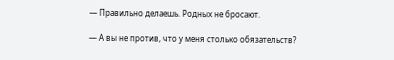— Правильно делаешь. Родных не бросают.

— А вы не против, что у меня столько обязательств?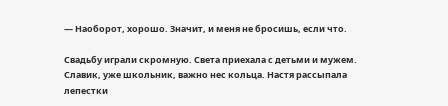— Наоборот, хорошо. Значит, и меня не бросишь, если что.

Свадьбу играли скромную. Света приехала с детьми и мужем. Славик, уже школьник, важно нес кольца. Настя рассыпала лепестки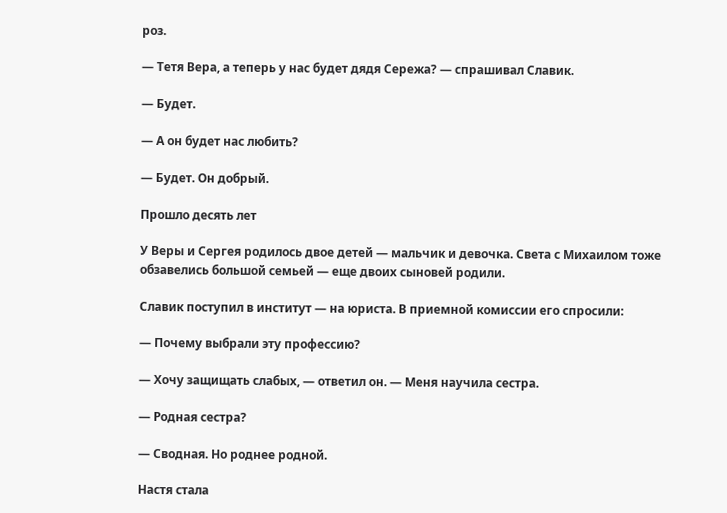роз.

— Тетя Вера, а теперь у нас будет дядя Сережа? — спрашивал Славик.

— Будет.

— А он будет нас любить?

— Будет. Он добрый.

Прошло десять лет

У Веры и Сергея родилось двое детей — мальчик и девочка. Света с Михаилом тоже обзавелись большой семьей — еще двоих сыновей родили.

Славик поступил в институт — на юриста. В приемной комиссии его спросили:

— Почему выбрали эту профессию?

— Хочу защищать слабых, — ответил он. — Меня научила сестра.

— Родная сестра?

— Сводная. Но роднее родной.

Настя стала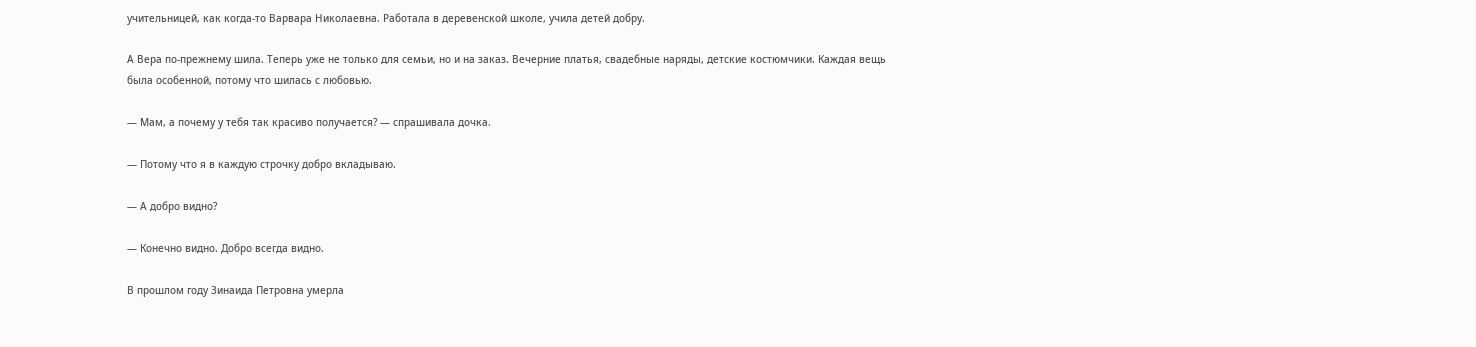учительницей, как когда-то Варвара Николаевна. Работала в деревенской школе, учила детей добру.

А Вера по-прежнему шила. Теперь уже не только для семьи, но и на заказ. Вечерние платья, свадебные наряды, детские костюмчики. Каждая вещь была особенной, потому что шилась с любовью.

— Мам, а почему у тебя так красиво получается? — спрашивала дочка.

— Потому что я в каждую строчку добро вкладываю.

— А добро видно?

— Конечно видно. Добро всегда видно.

В прошлом году Зинаида Петровна умерла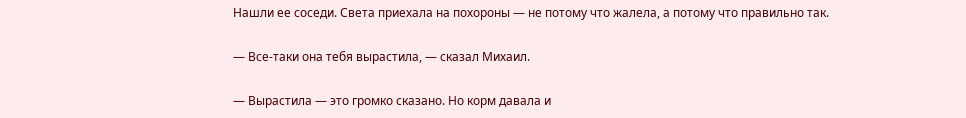Нашли ее соседи. Света приехала на похороны — не потому что жалела, а потому что правильно так.

— Все-таки она тебя вырастила, — сказал Михаил.

— Вырастила — это громко сказано. Но корм давала и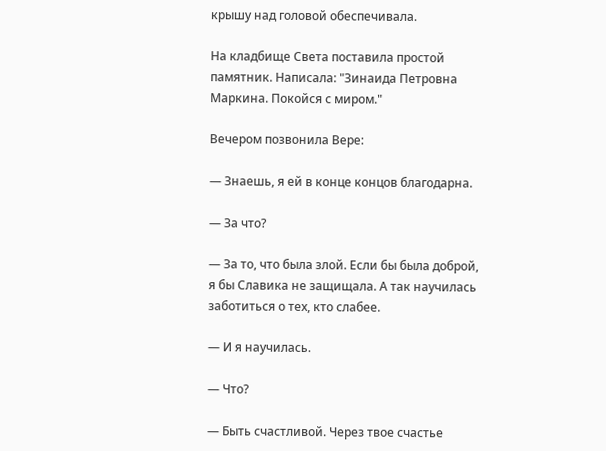крышу над головой обеспечивала.

На кладбище Света поставила простой памятник. Написала: "Зинаида Петровна Маркина. Покойся с миром."

Вечером позвонила Вере:

— Знаешь, я ей в конце концов благодарна.

— За что?

— За то, что была злой. Если бы была доброй, я бы Славика не защищала. А так научилась заботиться о тех, кто слабее.

— И я научилась.

— Что?

— Быть счастливой. Через твое счастье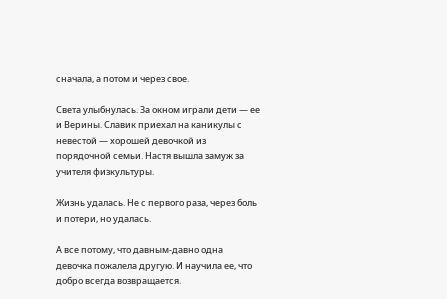сначала, а потом и через свое.

Света улыбнулась. За окном играли дети — ее и Верины. Славик приехал на каникулы с невестой — хорошей девочкой из порядочной семьи. Настя вышла замуж за учителя физкультуры.

Жизнь удалась. Не с первого раза, через боль и потери, но удалась.

А все потому, что давным-давно одна девочка пожалела другую. И научила ее, что добро всегда возвращается.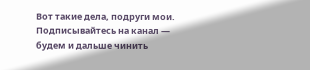Вот такие дела, подруги мои. Подписывайтесь на канал — будем и дальше чинить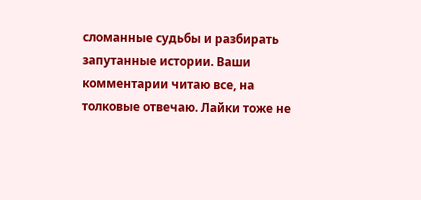сломанные судьбы и разбирать запутанные истории. Ваши комментарии читаю все, на толковые отвечаю. Лайки тоже не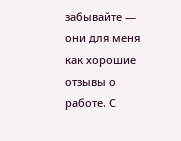забывайте — они для меня как хорошие отзывы о работе. С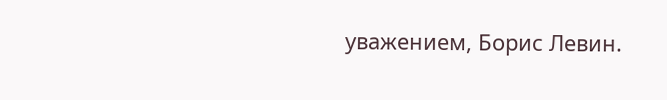уважением, Борис Левин.